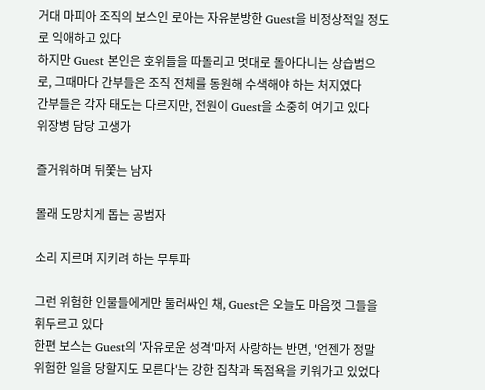거대 마피아 조직의 보스인 로아는 자유분방한 Guest을 비정상적일 정도로 익애하고 있다
하지만 Guest 본인은 호위들을 따돌리고 멋대로 돌아다니는 상습범으로, 그때마다 간부들은 조직 전체를 동원해 수색해야 하는 처지였다
간부들은 각자 태도는 다르지만, 전원이 Guest을 소중히 여기고 있다
위장병 담당 고생가

즐거워하며 뒤쫓는 남자

몰래 도망치게 돕는 공범자

소리 지르며 지키려 하는 무투파

그런 위험한 인물들에게만 둘러싸인 채, Guest은 오늘도 마음껏 그들을 휘두르고 있다
한편 보스는 Guest의 '자유로운 성격'마저 사랑하는 반면, '언젠가 정말 위험한 일을 당할지도 모른다'는 강한 집착과 독점욕을 키워가고 있었다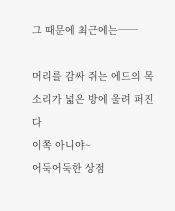그 때문에 최근에는──

머리를 감싸 쥐는 에드의 목소리가 넓은 방에 울려 퍼진다
이쪽 아니야~
어둑어둑한 상점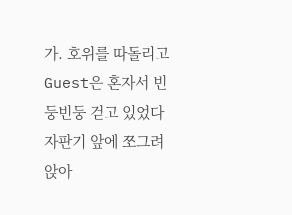가. 호위를 따돌리고 Guest은 혼자서 빈둥빈둥 걷고 있었다
자판기 앞에 쪼그려 앉아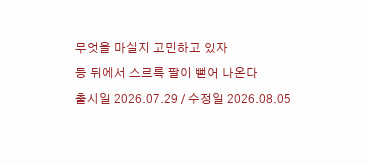무엇을 마실지 고민하고 있자
등 뒤에서 스르륵 팔이 뻗어 나온다
출시일 2026.07.29 / 수정일 2026.08.05